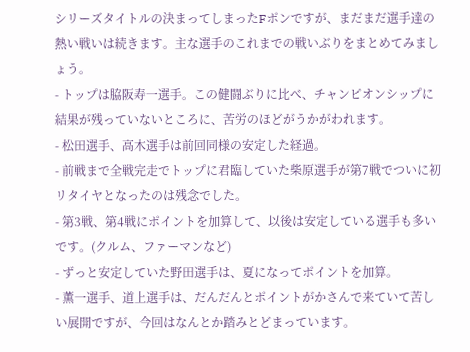シリーズタイトルの決まってしまったFポンですが、まだまだ選手達の熱い戦いは続きます。主な選手のこれまでの戦いぶりをまとめてみましょう。
- トップは脇阪寿一選手。この健闘ぶりに比べ、チャンピオンシップに結果が残っていないところに、苦労のほどがうかがわれます。
- 松田選手、高木選手は前回同様の安定した経過。
- 前戦まで全戦完走でトップに君臨していた柴原選手が第7戦でついに初リタイヤとなったのは残念でした。
- 第3戦、第4戦にポイントを加算して、以後は安定している選手も多いです。(クルム、ファーマンなど)
- ずっと安定していた野田選手は、夏になってポイントを加算。
- 薫一選手、道上選手は、だんだんとポイントがかさんで来ていて苦しい展開ですが、今回はなんとか踏みとどまっています。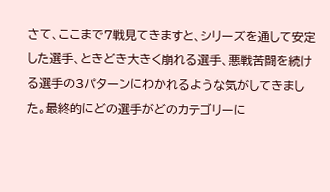さて、ここまで7戦見てきますと、シリーズを通して安定した選手、ときどき大きく崩れる選手、悪戦苦闘を続ける選手の3パターンにわかれるような気がしてきました。最終的にどの選手がどのカテゴリーに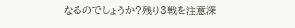なるのでしょうか?残り3戦を注意深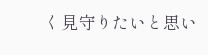く見守りたいと思い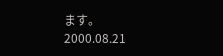ます。
2000.08.21